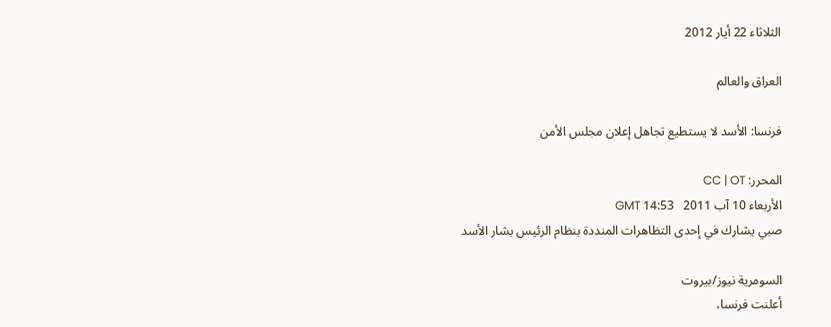الثلاثاء 22 أيار 2012

العراق والعالم

فرنسا: الأسد لا يستطيع تجاهل إعلان مجلس الأمن

المحرر: CC | OT
الأربعاء 10 آب 2011   14:53 GMT
صبي يشارك في إحدى التظاهرات المنددة بنظام الرئيس بشار الأسد

السومرية نيوز/بيروت
أعلنت فرنسا،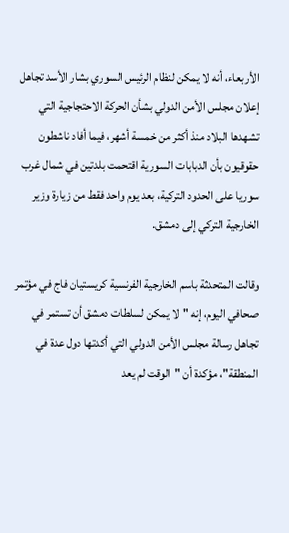الأربعاء، أنه لا يمكن لنظام الرئيس السوري بشار الأسد تجاهل إعلان مجلس الأمن الدولي بشأن الحركة الاحتجاجية التي تشهدها البلاد منذ أكثر من خمسة أشهر، فيما أفاد ناشطون حقوقيون بأن الدبابات السورية اقتحمت بلدتين في شمال غرب سوريا على الحدود التركية، بعد يوم واحد فقط من زيارة وزير الخارجية التركي إلى دمشق.

وقالت المتحدثة باسم الخارجية الفرنسية كريستيان فاج في مؤتمر صحافي اليوم، إنه "لا يمكن لسلطات دمشق أن تستمر في تجاهل رسالة مجلس الأمن الدولي التي أكدتها دول عدة في المنطقة"، مؤكدة أن "الوقت لم يعد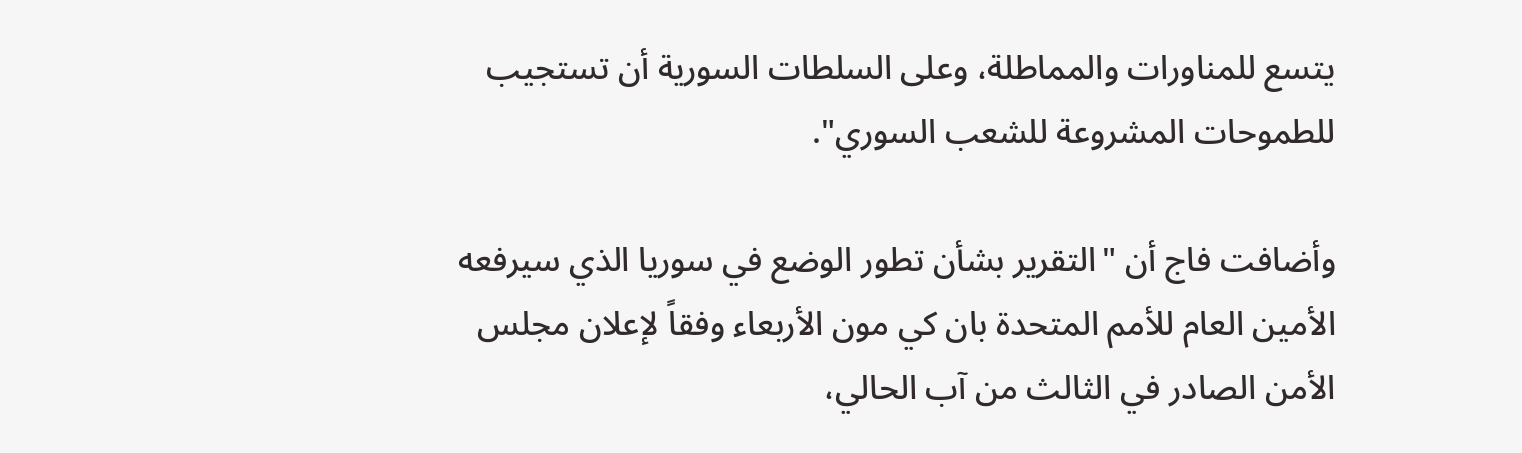يتسع للمناورات والمماطلة، وعلى السلطات السورية أن تستجيب للطموحات المشروعة للشعب السوري".

وأضافت فاج أن "التقرير بشأن تطور الوضع في سوريا الذي سيرفعه الأمين العام للأمم المتحدة بان كي مون الأربعاء وفقاً لإعلان مجلس الأمن الصادر في الثالث من آب الحالي،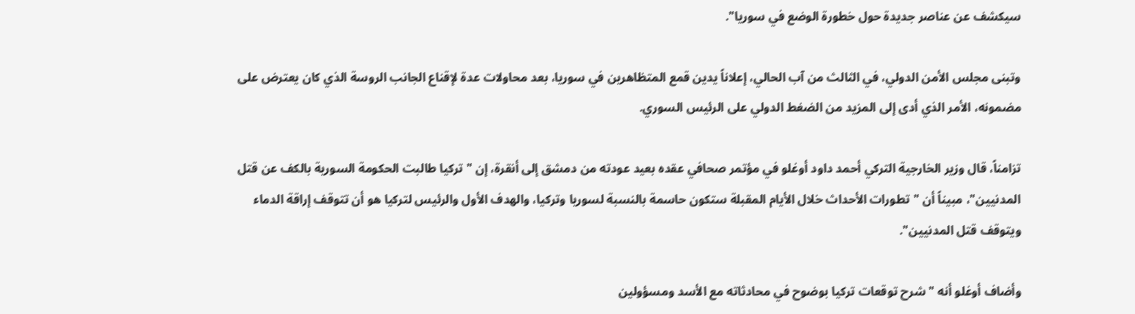سيكشف عن عناصر جديدة حول خطورة الوضع في سوريا".

وتبنى مجلس الأمن الدولي، في الثالث من آب الحالي، إعلاناً يدين قمع المتظاهرين في سوريا، بعد محاولات عدة لإقناع الجانب الروسة الذي كان يعترض على مضمونه، الأمر الذي أدى إلى المزيد من الضغط الدولي على الرئيس السوري.

تزامناً، قال وزير الخارجية التركي أحمد داود أوغلو في مؤتمر صحافي عقده بعيد عودته من دمشق إلى أنقرة، إن "تركيا طالبت الحكومة السورية بالكف عن قتل المدنيين"، مبيناً أن "تطورات الأحداث خلال الأيام المقبلة ستكون حاسمة بالنسبة لسوريا وتركيا، والهدف الأول والرئيس لتركيا هو أن تتوقف إراقة الدماء ويتوقف قتل المدنيين".

وأضاف أوغلو أنه "شرح توقعات تركيا بوضوح في محادثاته مع الأسد ومسؤولين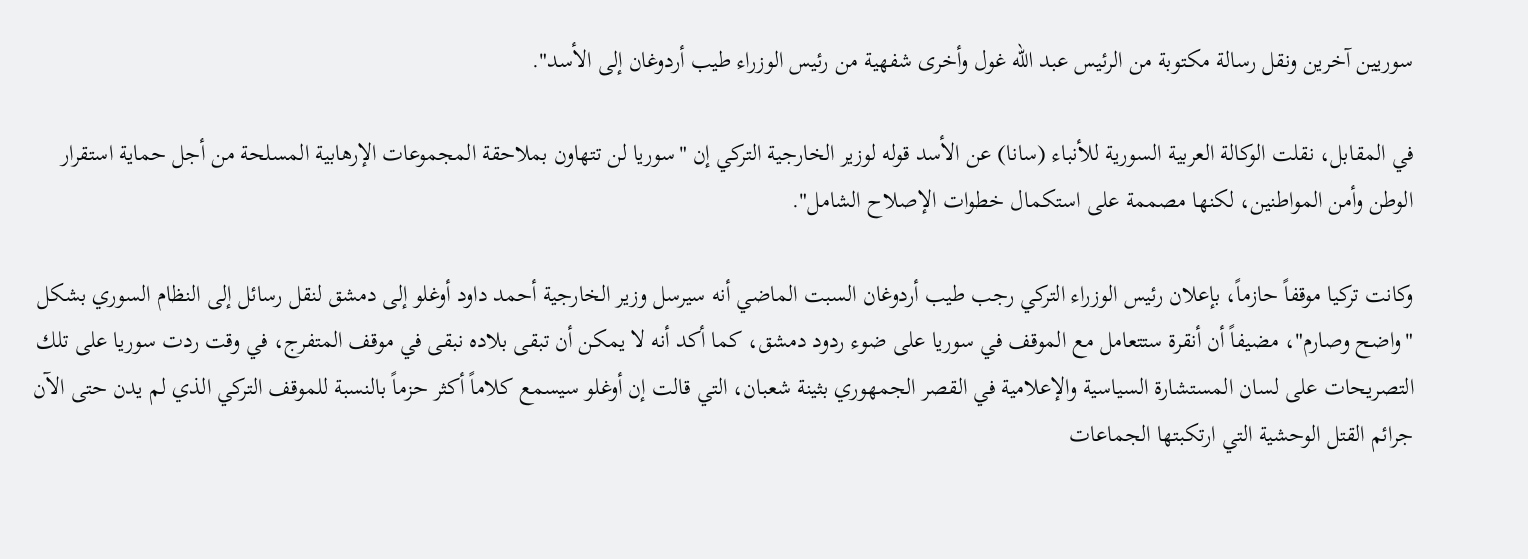سوريين آخرين ونقل رسالة مكتوبة من الرئيس عبد الله غول وأخرى شفهية من رئيس الوزراء طيب أردوغان إلى الأسد".

في المقابل، نقلت الوكالة العربية السورية للأنباء (سانا) عن الأسد قوله لوزير الخارجية التركي إن "سوريا لن تتهاون بملاحقة المجموعات الإرهابية المسلحة من أجل حماية استقرار الوطن وأمن المواطنين، لكنها مصممة على استكمال خطوات الإصلاح الشامل".

وكانت تركيا موقفاً حازماً، بإعلان رئيس الوزراء التركي رجب طيب أردوغان السبت الماضي أنه سيرسل وزير الخارجية أحمد داود أوغلو إلى دمشق لنقل رسائل إلى النظام السوري بشكل "واضح وصارم"، مضيفاً أن أنقرة ستتعامل مع الموقف في سوريا على ضوء ردود دمشق، كما أكد أنه لا يمكن أن تبقى بلاده نبقى في موقف المتفرج، في وقت ردت سوريا على تلك التصريحات على لسان المستشارة السياسية والإعلامية في القصر الجمهوري بثينة شعبان، التي قالت إن أوغلو سيسمع كلاماً أكثر حزماً بالنسبة للموقف التركي الذي لم يدن حتى الآن جرائم القتل الوحشية التي ارتكبتها الجماعات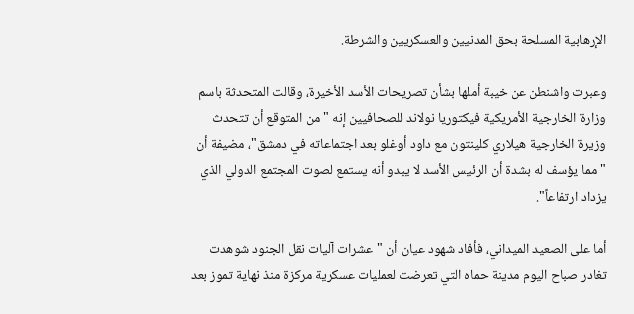الإرهابية المسلحة بحق المدنيين والعسكريين والشرطة.

وعبرت واشنطن عن خيبة أملها بشأن تصريحات الأسد الأخيرة، وقالت المتحدثة باسم وزارة الخارجية الأمريكية فيكتوريا نولاند للصحافيين إنه "من المتوقع أن تتحدث وزيرة الخارجية هيلاري كلينتون مع داود أوغلو بعد اجتماعاته في دمشق"، مضيفة أن "مما يؤسف له بشدة أن الرئيس الأسد لا يبدو أنه يستمع لصوت المجتمع الدولي الذي يزداد ارتفاعاً".

أما على الصعيد الميداني، فأفاد شهود عيان أن "عشرات آليات نقل الجنود شوهدت تغادر صباح اليوم مدينة حماه التي تعرضت لعمليات عسكرية مركزة منذ نهاية تموز بعد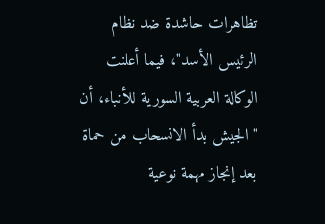تظاهرات حاشدة ضد نظام الرئيس الأسد"، فيما أعلنت الوكالة العربية السورية للأنباء، أن "الجيش بدأ الانسحاب من حماة بعد إنجاز مهمة نوعية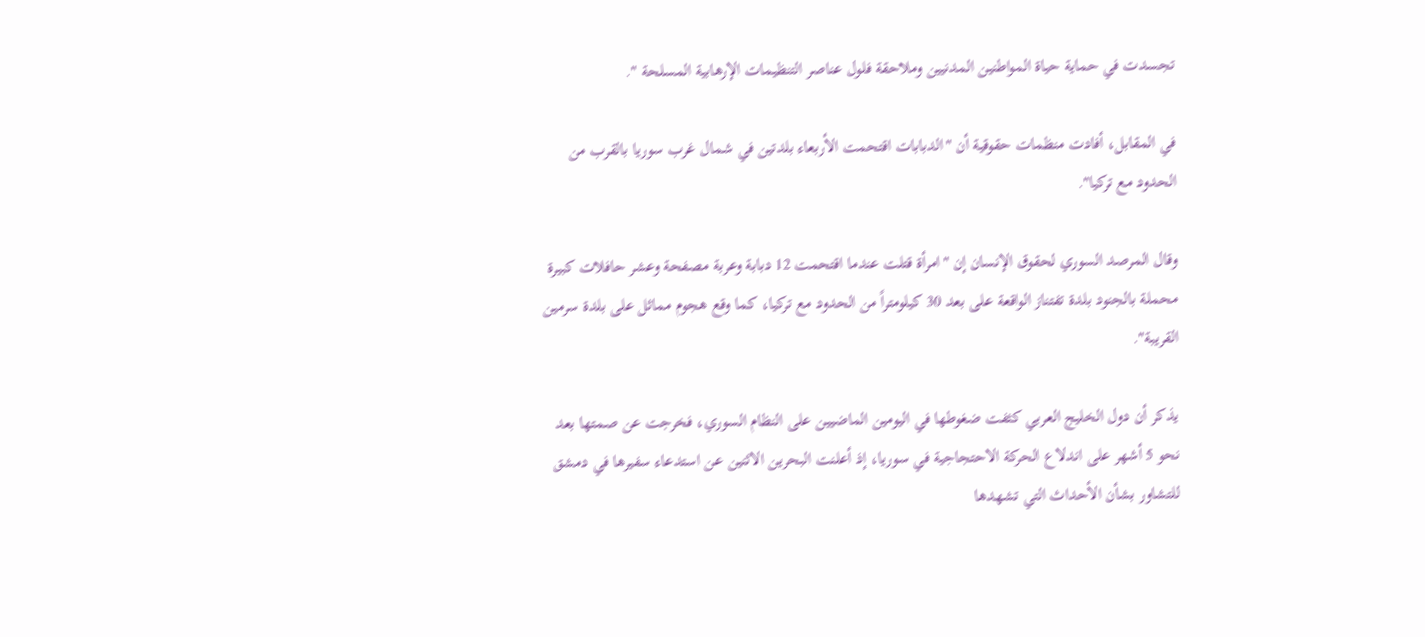تجسدت في حماية حياة المواطنين المدنيين وملاحقة فلول عناصر التنظيمات الإرهابية المسلحة ".

في المقابل، أفادت منظمات حقوقية أن "الدبابات اقتحمت الأربعاء بلدتين في شمال غرب سوريا بالقرب من الحدود مع تركيا".

وقال المرصد السوري لحقوق الإنسان إن "امرأة قتلت عندما اقتحمت 12 دبابة وعربة مصفحة وعشر حافلات كبيرة محملة بالجنود بلدة تفتناز الواقعة على بعد 30 كيلومتراً من الحدود مع تركيا، كما وقع هجوم مماثل على بلدة سرمين القريبة".

يذكر أن دول الخليج العربي كثفت ضغوطها في اليومين الماضيين على النظام السوري، فخرجت عن صمتها بعد نحو 5 أشهر على اندلاع الحركة الاحتجاجية في سوريا، إذ أعلنت البحرين الاثنين عن استدعاء سفيرها في دمشق للتشاور بشأن الأحداث التي تشهدها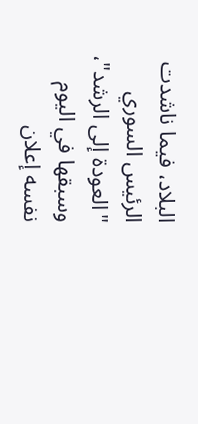البلاد، فيما ناشدت الرئيس السوري "العودة إلى الرشد"، وسبقها في اليوم نفسه إعلان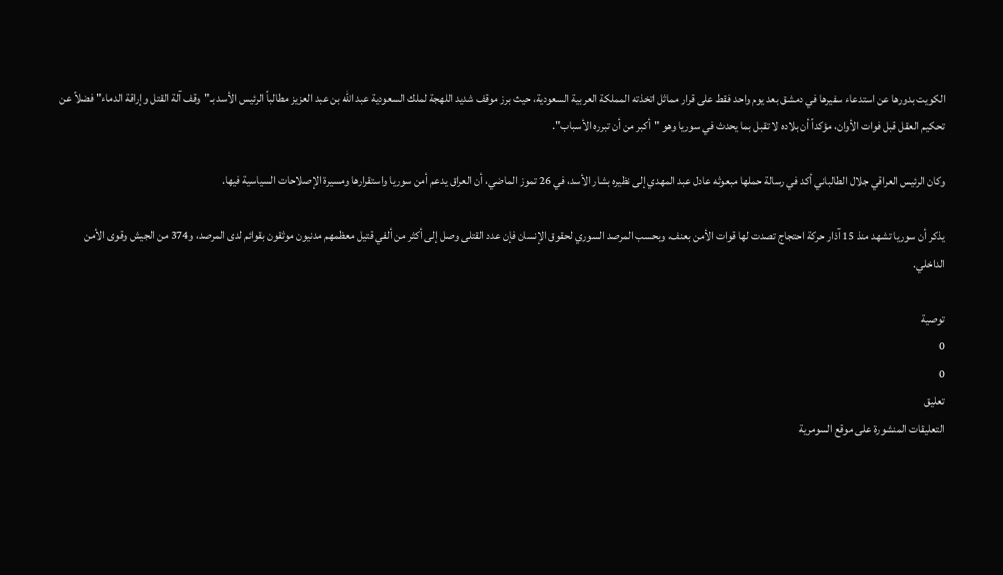الكويت بدورها عن استدعاء سفيرها في دمشق بعد يوم واحد فقط على قرار مماثل اتخذته المملكة العربية السعودية، حيث برز موقف شديد اللهجة لملك السعودية عبد الله بن عبد العزيز مطالباً الرئيس الأسد بـ"وقف آلة القتل وإراقة الدماء" فضلاً عن تحكيم العقل قبل فوات الأوان، مؤكداً أن بلاده لا تقبل بما يحدث في سوريا وهو "أكبر من أن تبرره الأسباب".

وكان الرئيس العراقي جلال الطالباني أكد في رسالة حملها مبعوثه عادل عبد المهدي إلى نظيره بشار الأسد، في 26 تموز الماضي، أن العراق يدعم أمن سوريا واستقرارها ومسيرة الإصلاحات السياسية فيها.

يذكر أن سوريا تشهد منذ 15 آذار حركة احتجاج تصدت لها قوات الأمن بعنف، وبحسب المرصد السوري لحقوق الإنسان فإن عدد القتلى وصل إلى أكثر من ألفي قتيل معظمهم مدنيون موثقون بقوائم لدى المرصد، و374 من الجيش وقوى الأمن الداخلي.

توصية
0
0
تعليق
التعليقات المنشورة على موقع السومرية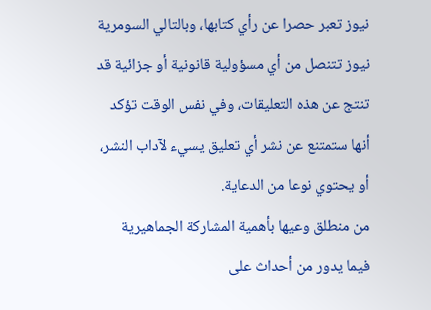نيوز تعبر حصرا عن رأي كتابها، وبالتالي السومرية نيوز تتنصل من أي مسؤولية قانونية أو جزائية قد تنتج عن هذه التعليقات، وفي نفس الوقت تؤكد أنها ستمتنع عن نشر أي تعليق يسيء لآداب النشر، أو يحتوي نوعا من الدعاية.
من منطلق وعيها بأهمية المشاركة الجماهيرية فيما يدور من أحداث على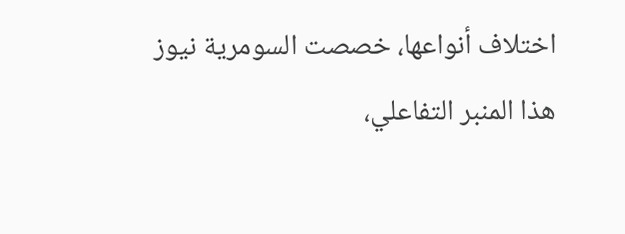اختلاف أنواعها، خصصت السومرية نيوز هذا المنبر التفاعلي،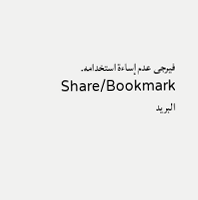فيرجى عدم إساءة استخدامه.
Share/Bookmark
البريد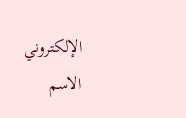الإلكتروني
الاسم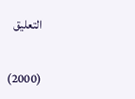التعليق

(2000)